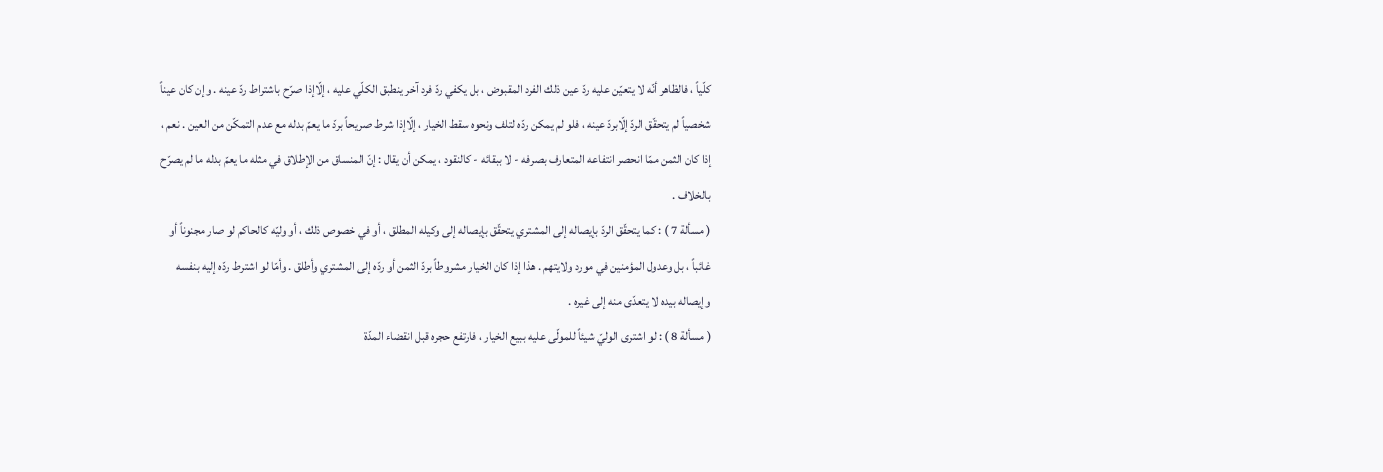كلّياً ، فالظاهر أنّه لا يتعيّن عليه ردّ عين ذلك الفرد المقبوض ، بل يكفي ردّ فرد آخر ينطبق الكلّي عليه ، إلّاإذا صرّح باشتراط ردّ عينه . وإن كان عيناً شخصياً لم يتحقّق الردّ إلّابردّ عينه ، فلو لم يمكن ردّه لتلف ونحوه سقط الخيار ، إلّاإذا شرط صريحاً بردّ ما يعمّ بدله مع عدم التمكّن من العين . نعم ، إذا كان الثمن ممّا انحصر انتفاعه المتعارف بصرفه - لا ببقائه - كالنقود ، يمكن أن يقال : إنّ المنساق من الإطلاق في مثله ما يعمّ بدله ما لم يصرّح بالخلاف .
( مسألة 7 ) : كما يتحقّق الردّ بإيصاله إلى المشتري يتحقّق بإيصاله إلى وكيله المطلق ، أو في خصوص ذلك ، أو وليّه كالحاكم لو صار مجنوناً أو غائباً ، بل وعدول المؤمنين في مورد ولايتهم . هذا إذا كان الخيار مشروطاً بردّ الثمن أو ردّه إلى المشتري وأطلق . وأمّا لو اشترط ردّه إليه بنفسه وإيصاله بيده لا يتعدّى منه إلى غيره .
( مسألة 8 ) : لو اشترى الوليّ شيئاً للمولّى عليه ببيع الخيار ، فارتفع حجره قبل انقضاء المدّة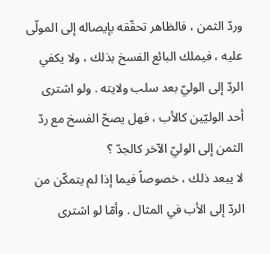وردّ الثمن ، فالظاهر تحقّقه بإيصاله إلى المولّى عليه ، فيملك البائع الفسخ بذلك ، ولا يكفي الردّ إلى الوليّ بعد سلب ولايته . ولو اشترى أحد الوليّين كالأب ، فهل يصحّ الفسخ مع ردّ الثمن إلى الوليّ الآخر كالجدّ ؟
لا يبعد ذلك ، خصوصاً فيما إذا لم يتمكّن من الردّ إلى الأب في المثال . وأمّا لو اشترى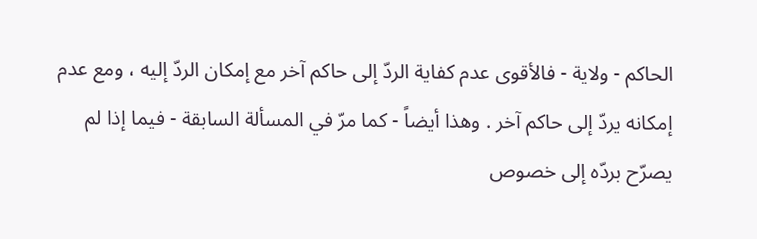الحاكم - ولاية - فالأقوى عدم كفاية الردّ إلى حاكم آخر مع إمكان الردّ إليه ، ومع عدم إمكانه يردّ إلى حاكم آخر . وهذا أيضاً - كما مرّ في المسألة السابقة - فيما إذا لم يصرّح بردّه إلى خصوص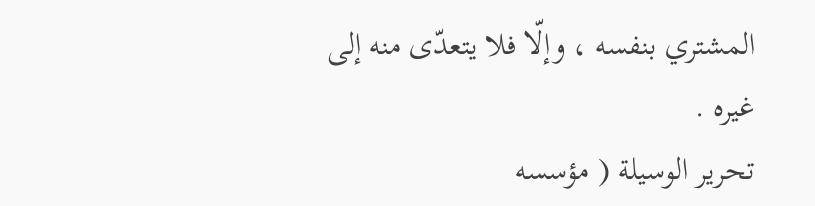المشتري بنفسه ، وإلّا فلا يتعدّى منه إلى غيره .
تحرير الوسيلة ( مؤسسه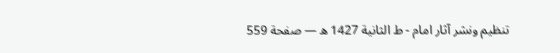تنظيم ونشر آثار امام - ط الثانية 1427 ه — صفحة 559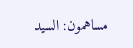مساهمون: السيد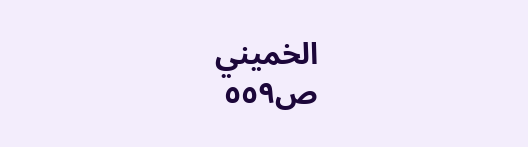الخميني
ص٥٥٩